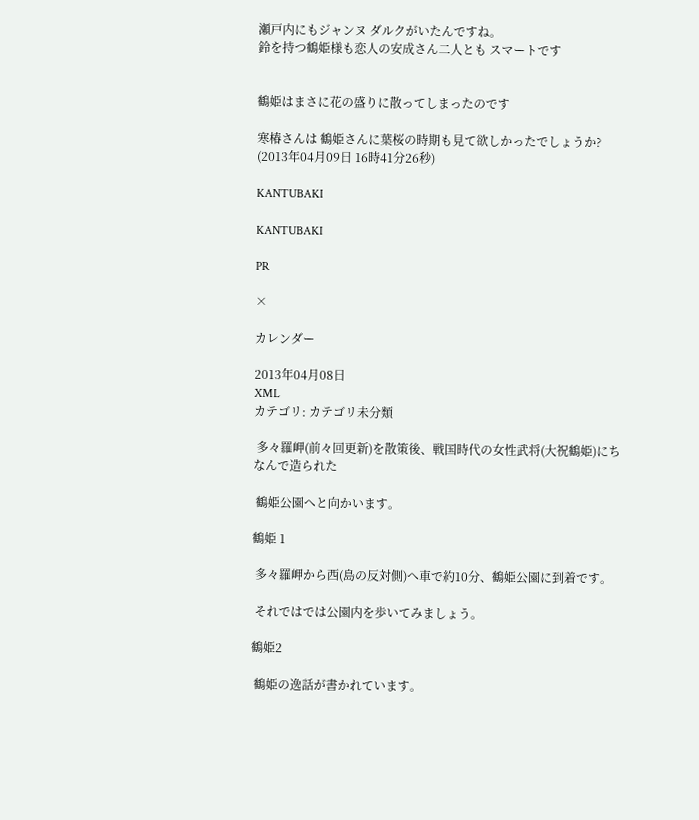瀬戸内にもジャンヌ ダルクがいたんですね。
鈴を持つ鶴姫様も恋人の安成さん二人とも スマートです


鶴姫はまさに花の盛りに散ってしまったのです

寒椿さんは 鶴姫さんに葉桜の時期も見て欲しかったでしょうか? (2013年04月09日 16時41分26秒)

KANTUBAKI

KANTUBAKI

PR

×

カレンダー

2013年04月08日
XML
カテゴリ: カテゴリ未分類

 多々羅岬(前々回更新)を散策後、戦国時代の女性武将(大祝鶴姫)にちなんで造られた

 鶴姫公園へと向かいます。

鶴姫 1

 多々羅岬から西(島の反対側)へ車で約10分、鶴姫公園に到着です。

 それではでは公園内を歩いてみましょう。

鶴姫2

 鶴姫の逸話が書かれています。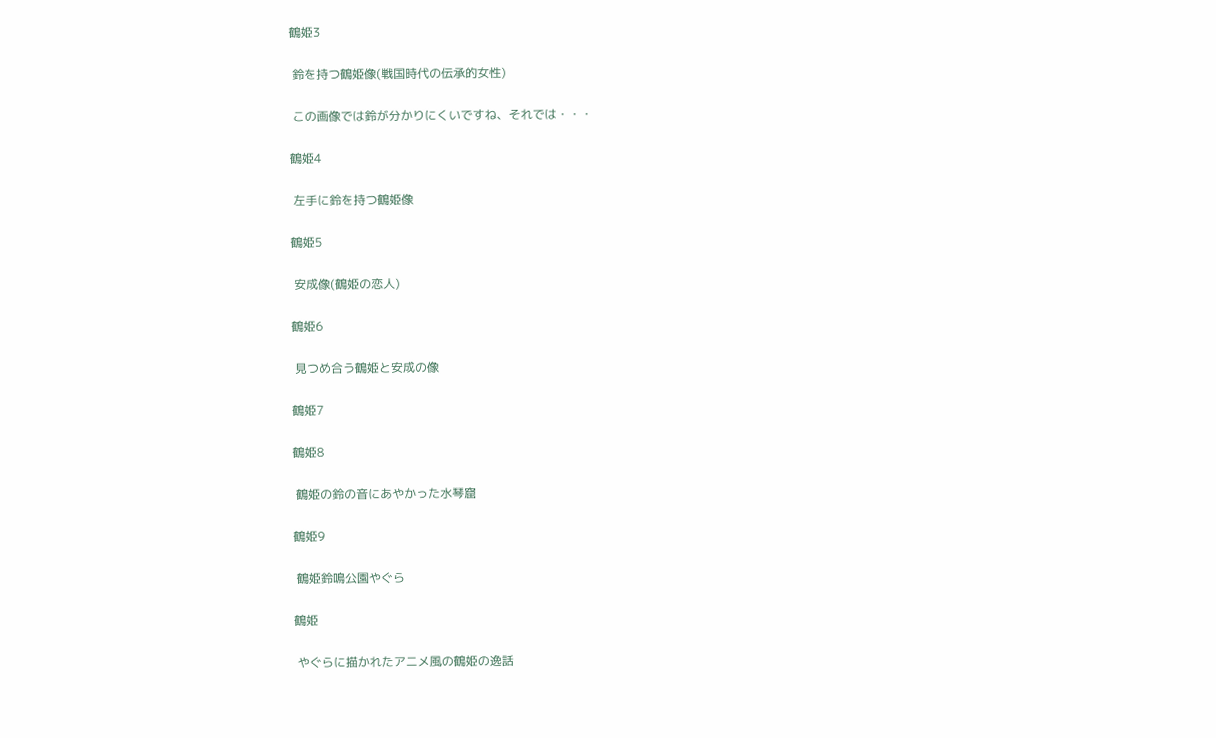鶴姫3

 鈴を持つ鶴姫像(戦国時代の伝承的女性)

 この画像では鈴が分かりにくいですね、それでは・・・

鶴姫4

 左手に鈴を持つ鶴姫像

鶴姫5

 安成像(鶴姫の恋人)

鶴姫6

 見つめ合う鶴姫と安成の像

鶴姫7

鶴姫8

 鶴姫の鈴の音にあやかった水琴窟

鶴姫9

 鶴姫鈴鳴公園やぐら

鶴姫

 やぐらに描かれたアニメ風の鶴姫の逸話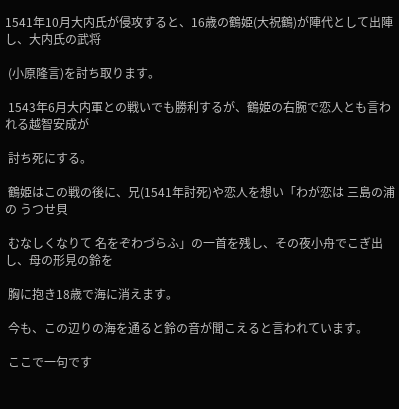1541年10月大内氏が侵攻すると、16歳の鶴姫(大祝鶴)が陣代として出陣し、大内氏の武将

 (小原隆言)を討ち取ります。

 1543年6月大内軍との戦いでも勝利するが、鶴姫の右腕で恋人とも言われる越智安成が

 討ち死にする。

 鶴姫はこの戦の後に、兄(1541年討死)や恋人を想い「わが恋は 三島の浦の うつせ貝

 むなしくなりて 名をぞわづらふ」の一首を残し、その夜小舟でこぎ出し、母の形見の鈴を

 胸に抱き18歳で海に消えます。

 今も、この辺りの海を通ると鈴の音が聞こえると言われています。

 ここで一句です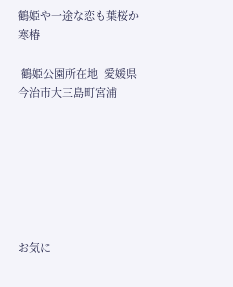鶴姫や一途な恋も葉桜か   寒椿

 鶴姫公園所在地  愛媛県今治市大三島町宮浦







お気に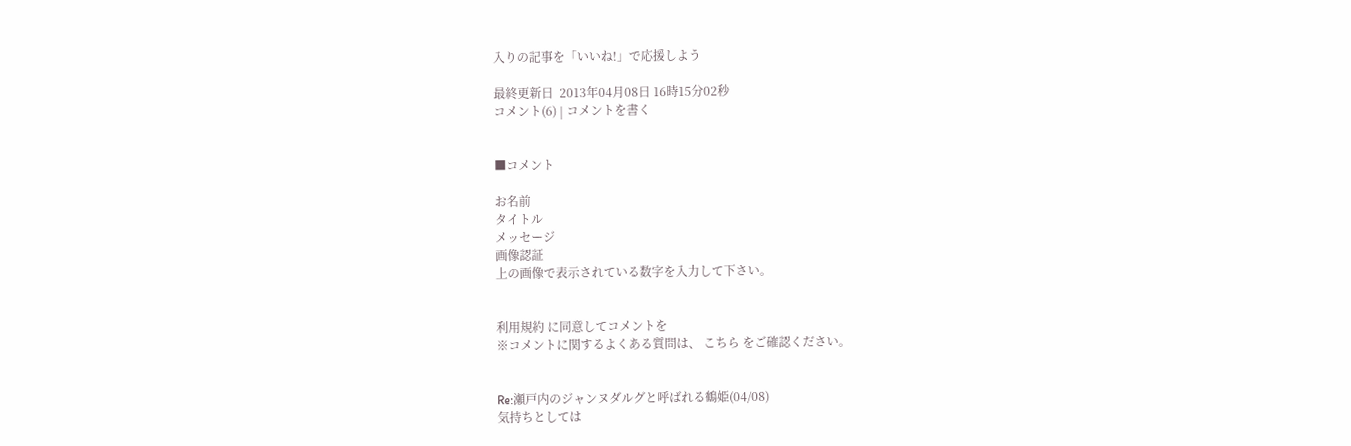入りの記事を「いいね!」で応援しよう

最終更新日  2013年04月08日 16時15分02秒
コメント(6) | コメントを書く


■コメント

お名前
タイトル
メッセージ
画像認証
上の画像で表示されている数字を入力して下さい。


利用規約 に同意してコメントを
※コメントに関するよくある質問は、 こちら をご確認ください。


Re:瀬戸内のジャンヌダルグと呼ばれる鶴姫(04/08)
気持ちとしては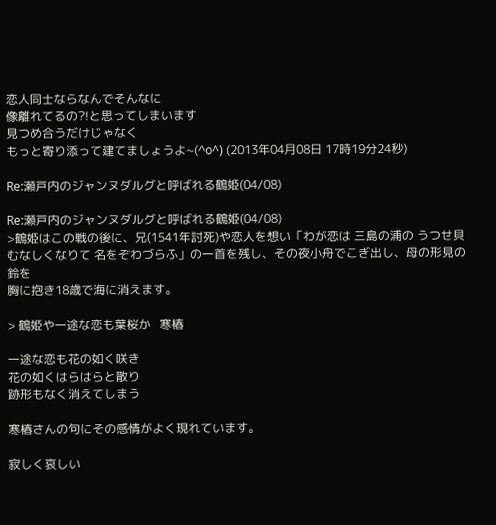恋人同士ならなんでそんなに
像離れてるの?!と思ってしまいます
見つめ合うだけじゃなく
もっと寄り添って建てましょうよ~(^o^) (2013年04月08日 17時19分24秒)

Re:瀬戸内のジャンヌダルグと呼ばれる鶴姫(04/08)

Re:瀬戸内のジャンヌダルグと呼ばれる鶴姫(04/08)
>鶴姫はこの戦の後に、兄(1541年討死)や恋人を想い「わが恋は 三島の浦の うつせ貝 むなしくなりて 名をぞわづらふ」の一首を残し、その夜小舟でこぎ出し、母の形見の鈴を
胸に抱き18歳で海に消えます。

> 鶴姫や一途な恋も葉桜か   寒椿

一途な恋も花の如く咲き
花の如くはらはらと散り
跡形もなく消えてしまう

寒椿さんの句にその感情がよく現れています。

寂しく哀しい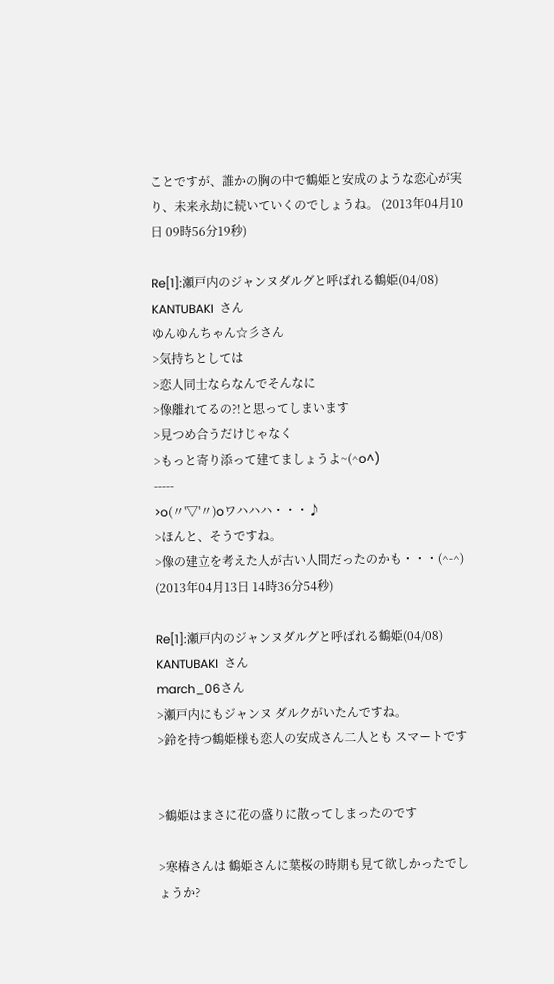ことですが、誰かの胸の中で鶴姫と安成のような恋心が実り、未来永劫に続いていくのでしょうね。 (2013年04月10日 09時56分19秒)

Re[1]:瀬戸内のジャンヌダルグと呼ばれる鶴姫(04/08)
KANTUBAKI  さん
ゆんゆんちゃん☆彡さん
>気持ちとしては
>恋人同士ならなんでそんなに
>像離れてるの?!と思ってしまいます
>見つめ合うだけじゃなく
>もっと寄り添って建てましょうよ~(^o^)
-----
>o(〃'▽'〃)oワハハハ・・・♪
>ほんと、そうですね。
>像の建立を考えた人が古い人間だったのかも・・・(^-^) (2013年04月13日 14時36分54秒)

Re[1]:瀬戸内のジャンヌダルグと呼ばれる鶴姫(04/08)
KANTUBAKI  さん
march_06さん
>瀬戸内にもジャンヌ ダルクがいたんですね。
>鈴を持つ鶴姫様も恋人の安成さん二人とも スマートです


>鶴姫はまさに花の盛りに散ってしまったのです

>寒椿さんは 鶴姫さんに葉桜の時期も見て欲しかったでしょうか?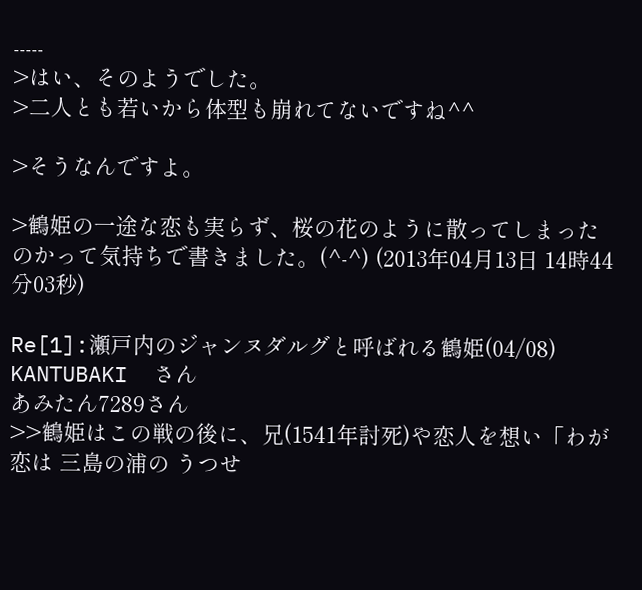-----
>はい、そのようでした。
>二人とも若いから体型も崩れてないですね^^

>そうなんですよ。

>鶴姫の一途な恋も実らず、桜の花のように散ってしまったのかって気持ちで書きました。(^-^) (2013年04月13日 14時44分03秒)

Re[1]:瀬戸内のジャンヌダルグと呼ばれる鶴姫(04/08)
KANTUBAKI  さん
あみたん7289さん
>>鶴姫はこの戦の後に、兄(1541年討死)や恋人を想い「わが恋は 三島の浦の うつせ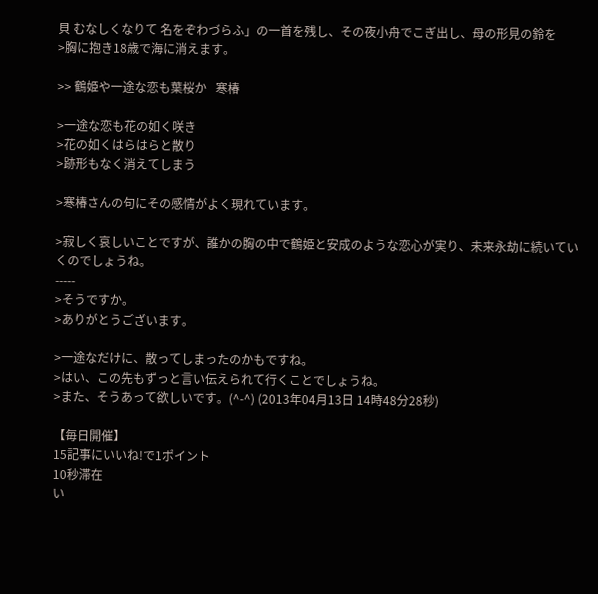貝 むなしくなりて 名をぞわづらふ」の一首を残し、その夜小舟でこぎ出し、母の形見の鈴を
>胸に抱き18歳で海に消えます。

>> 鶴姫や一途な恋も葉桜か   寒椿

>一途な恋も花の如く咲き
>花の如くはらはらと散り
>跡形もなく消えてしまう

>寒椿さんの句にその感情がよく現れています。

>寂しく哀しいことですが、誰かの胸の中で鶴姫と安成のような恋心が実り、未来永劫に続いていくのでしょうね。
-----
>そうですか。
>ありがとうございます。

>一途なだけに、散ってしまったのかもですね。
>はい、この先もずっと言い伝えられて行くことでしょうね。
>また、そうあって欲しいです。(^-^) (2013年04月13日 14時48分28秒)

【毎日開催】
15記事にいいね!で1ポイント
10秒滞在
い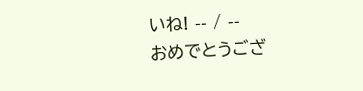いね! -- / --
おめでとうござ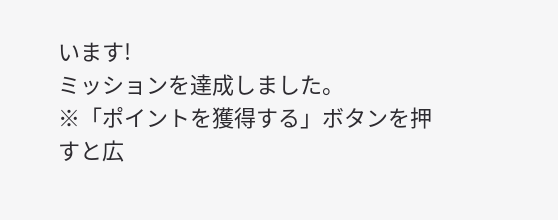います!
ミッションを達成しました。
※「ポイントを獲得する」ボタンを押すと広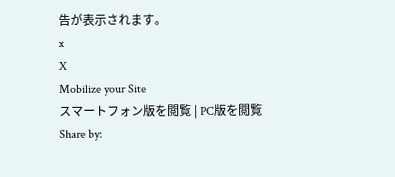告が表示されます。
x
X
Mobilize your Site
スマートフォン版を閲覧 | PC版を閲覧
Share by: